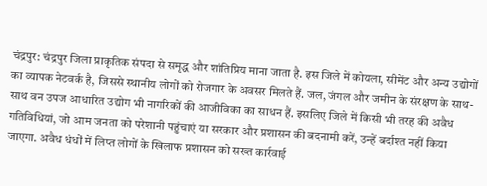चंद्रपुर: चंद्रपुर जिला प्राकृतिक संपदा से समृद्ध और शांतिप्रिय माना जाता है. इस जिले में कोयला, सीमेंट और अन्य उद्योगों का व्यापक नेटवर्क है, जिससे स्थानीय लोगों को रोजगार के अवसर मिलते हैं. जल, जंगल और जमीन के संरक्षण के साथ-साथ वन उपज आधारित उद्योग भी नागरिकों की आजीविका का साधन हैं. इसलिए जिले में किसी भी तरह की अवैध गतिविधियां, जो आम जनता को परेशानी पहुंचाएं या सरकार और प्रशासन की बदनामी करें, उन्हें बर्दाश्त नहीं किया जाएगा. अवैध धंधों में लिप्त लोगों के खिलाफ प्रशासन को सख्त कार्रवाई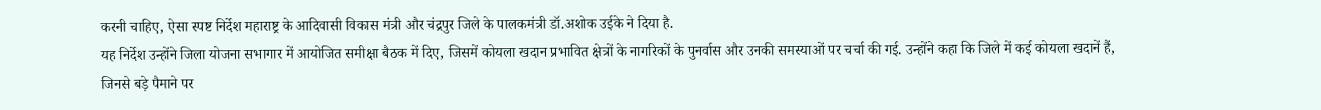करनी चाहिए, ऐसा स्पष्ट निर्देश महाराष्ट्र के आदिवासी विकास मंत्री और चंद्रपुर जिले के पालकमंत्री डॉ.अशोक उईके ने दिया है.
यह निर्देश उन्होंने जिला योजना सभागार में आयोजित समीक्षा बैठक में दिए, जिसमें कोयला खदान प्रभावित क्षेत्रों के नागरिकों के पुनर्वास और उनकी समस्याओं पर चर्चा की गई. उन्होंने कहा कि जिले में कई कोयला खदानें हैं, जिनसे बड़े पैमाने पर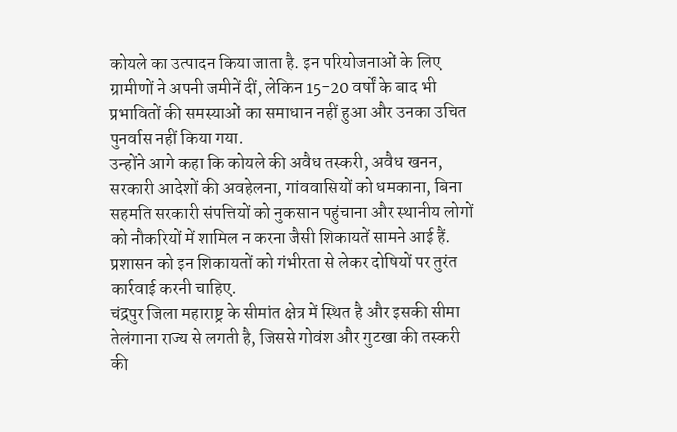कोयले का उत्पादन किया जाता है. इन परियोजनाओं के लिए ग्रामीणों ने अपनी जमीनें दीं, लेकिन 15-20 वर्षों के बाद भी प्रभावितों की समस्याओं का समाधान नहीं हुआ और उनका उचित पुनर्वास नहीं किया गया.
उन्होंने आगे कहा कि कोयले की अवैध तस्करी, अवैध खनन, सरकारी आदेशों की अवहेलना, गांववासियों को धमकाना, बिना सहमति सरकारी संपत्तियों को नुकसान पहुंचाना और स्थानीय लोगों को नौकरियों में शामिल न करना जैसी शिकायतें सामने आई हैं. प्रशासन को इन शिकायतों को गंभीरता से लेकर दोषियों पर तुरंत कार्रवाई करनी चाहिए.
चंद्रपुर जिला महाराष्ट्र के सीमांत क्षेत्र में स्थित है और इसकी सीमा तेलंगाना राज्य से लगती है, जिससे गोवंश और गुटखा की तस्करी की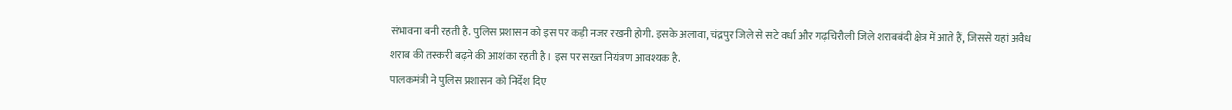संभावना बनी रहती है. पुलिस प्रशासन को इस पर कड़ी नजर रखनी होगी. इसके अलावा, चंद्रपुर जिले से सटे वर्धा और गढ़चिरौली जिले शराबबंदी क्षेत्र में आते हैं, जिससे यहां अवैध शराब की तस्करी बढ़ने की आशंका रहती है। इस पर सख्त नियंत्रण आवश्यक है.
पालकमंत्री ने पुलिस प्रशासन को निर्देश दिए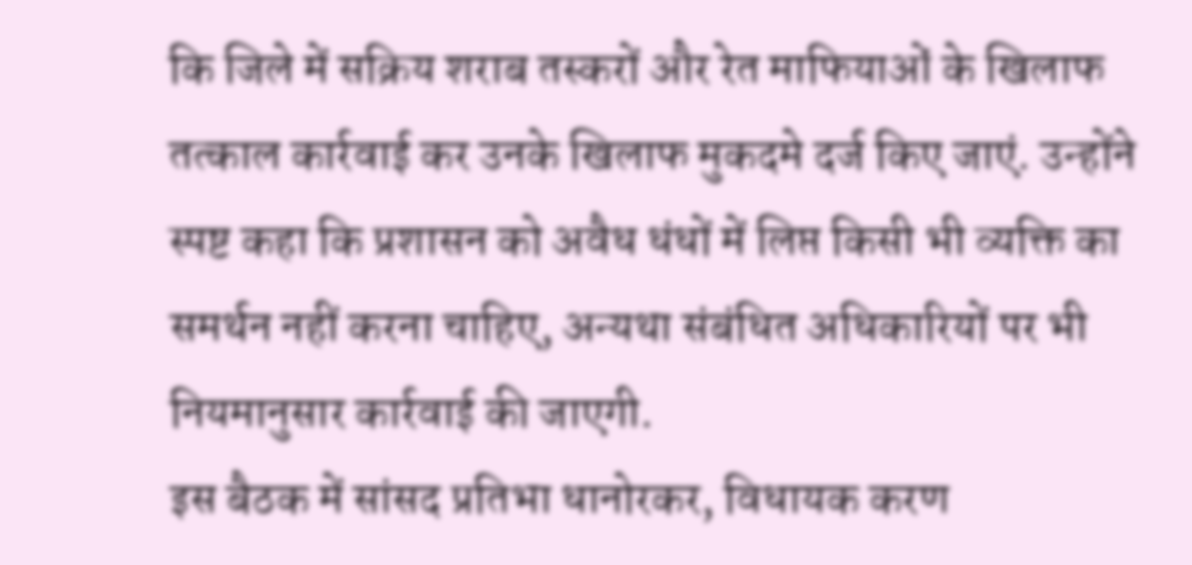कि जिले में सक्रिय शराब तस्करों और रेत माफियाओं के खिलाफ तत्काल कार्रवाई कर उनके खिलाफ मुकदमे दर्ज किए जाएं. उन्होंने स्पष्ट कहा कि प्रशासन को अवैध धंधों में लिप्त किसी भी व्यक्ति का समर्थन नहीं करना चाहिए, अन्यथा संबंधित अधिकारियों पर भी नियमानुसार कार्रवाई की जाएगी.
इस बैठक में सांसद प्रतिभा धानोरकर, विधायक करण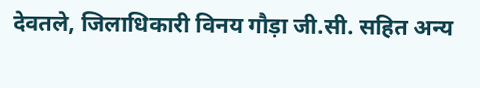देवतले, जिलाधिकारी विनय गौड़ा जी.सी. सहित अन्य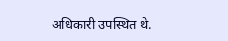अधिकारी उपस्थित थे.